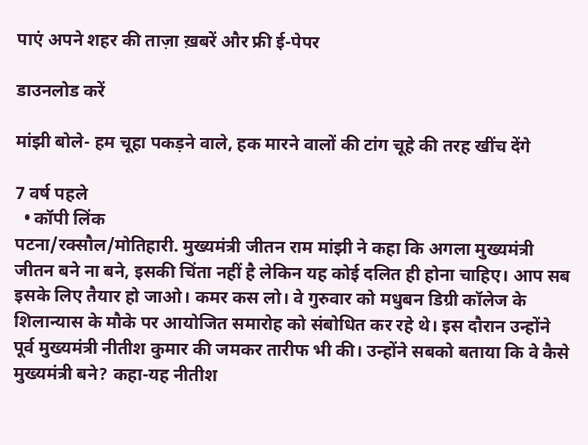पाएं अपने शहर की ताज़ा ख़बरें और फ्री ई-पेपर

डाउनलोड करें

मांझी बोले- हम चूहा पकड़ने वाले, हक मारने वालों की टांग चूहे की तरह खींच देंगे

7 वर्ष पहले
  • कॉपी लिंक
पटना/रक्सौल/मोतिहारी. मुख्यमंत्री जीतन राम मांझी ने कहा कि अगला मुख्यमंत्री जीतन बने ना बने, इसकी चिंता नहीं है लेकिन यह कोई दलित ही होना चाहिए। आप सब इसके लिए तैयार हो जाओ। कमर कस लो। वे गुरुवार को मधुबन डिग्री कॉलेज के शिलान्यास के मौके पर आयोजित समारोह को संबोधित कर रहे थे। इस दौरान उन्होंने पूर्व मुख्यमंत्री नीतीश कुमार की जमकर तारीफ भी की। उन्होंने सबको बताया कि वे कैसे मुख्यमंत्री बने? कहा-यह नीतीश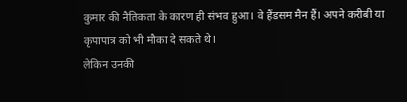कुमार की नैतिकता के कारण ही संभव हुआ। वे हैंडसम मैन हैं। अपने करीबी या कृपापात्र को भी मौका दे सकते थे।
लेकिन उनकी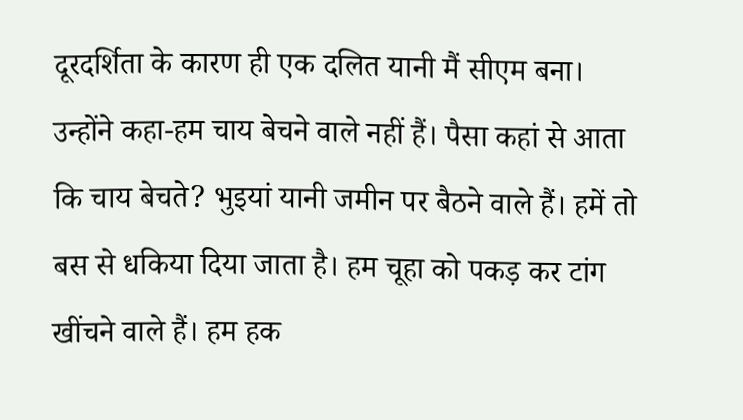दूरदर्शिता के कारण ही एक दलित यानी मैं सीएम बना। उन्होंने कहा-हम चाय बेचने वाले नहीं हैं। पैसा कहां से आता कि चाय बेचते? भुइयां यानी जमीन पर बैठने वाले हैं। हमें तो बस से धकिया दिया जाता है। हम चूहा को पकड़ कर टांग खींचने वाले हैं। हम हक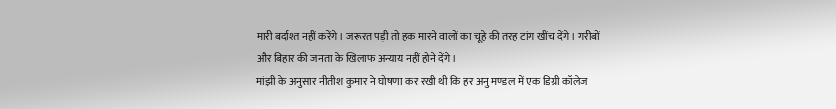मारी बर्दाश्त नहीं करेंगे। जरूरत पड़ी तो हक मारने वालों का चूहे की तरह टांग खींच देंगे। गरीबों और बिहार की जनता के खिलाफ अन्याय नहीं होने देंगे।
मांझी के अनुसार नीतीश कुमार ने घोषणा कर रखी थी कि हर अनु मण्डल में एक डिग्री कॉलेज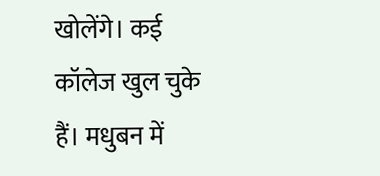खोलेंगे। कई कॉलेज खुल चुके हैं। मधुबन में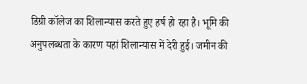डिग्री कॉलेज का शिलान्यास करते हुए हर्ष हो रहा है। भूमि की अनुपलब्धता के कारण यहां शिलान्यास में देरी हुई। जमीन की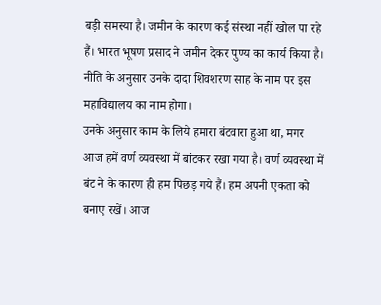बड़ी समस्या है। जमीन के कारण कई संस्था नहीं खोल पा रहे हैं। भारत भूषण प्रसाद ने जमीन देकर पुण्य का कार्य किया है। नीति के अनुसार उनके दादा शिवशरण साह के नाम पर इस महाविद्यालय का नाम होगा।
उनके अनुसार काम के लिये हमारा बंटवारा हुआ था, मगर आज हमें वर्ण व्यवस्था में बांटकर रखा गया है। वर्ण व्यवस्था में बंट ने के कारण ही हम पिछड़ गये हैं। हम अपनी एकता को बनाए रखें। आज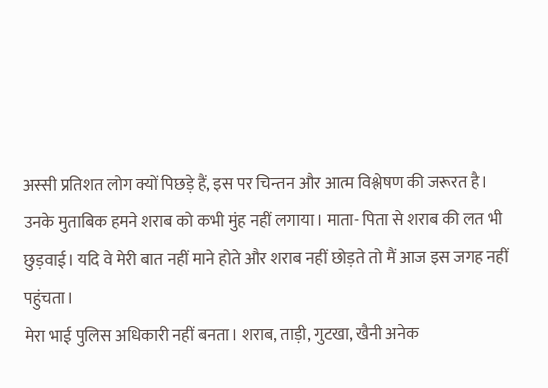अस्सी प्रतिशत लोग क्यों पिछड़े हैं, इस पर चिन्तन और आत्म विश्लेषण की जरूरत है। उनके मुताबिक हमने शराब को कभी मुंह नहीं लगाया। माता- पिता से शराब की लत भी छुड़वाई। यदि वे मेरी बात नहीं माने होते और शराब नहीं छोड़ते तो मैं आज इस जगह नहीं पहुंचता।
मेरा भाई पुलिस अधिकारी नहीं बनता। शराब, ताड़ी, गुटखा, खैनी अनेक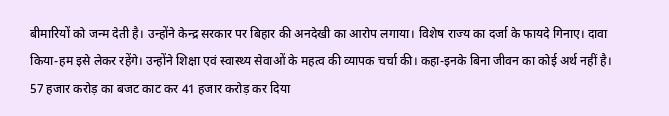बीमारियों को जन्म देती है। उन्होंने केन्द्र सरकार पर बिहार की अनदेखी का आरोप लगाया। विशेष राज्य का दर्जा के फायदे गिनाए। दावा किया-हम इसे लेकर रहेंगे। उन्होंने शिक्षा एवं स्वास्थ्य सेवाओं के महत्व की व्यापक चर्चा की। कहा-इनके बिना जीवन का कोई अर्थ नहीं है।
57 हजार करोड़ का बजट काट कर 41 हजार करोड़ कर दिया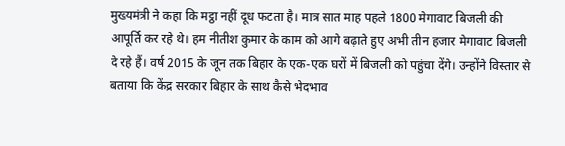मुख्यमंत्री ने कहा कि मट्ठा नहीं दूध फटता है। मात्र सात माह पहले 1800 मेगावाट बिजली की आपूर्ति कर रहे थे। हम नीतीश कुमार के काम को आगे बढ़ाते हुए अभी तीन हजार मेगावाट बिजली दे रहे हैं। वर्ष 2015 के जून तक बिहार के एक-एक घरों में बिजली को पहुंचा देंगे। उन्होंने विस्तार से बताया कि केंद्र सरकार बिहार के साथ कैसे भेदभाव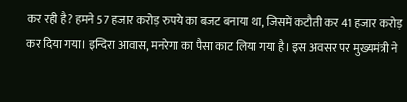कर रही है? हमने 57 हजार करोड़ रुपये का बजट बनाया था, जिसमें कटौती कर 41 हजार करोड़ कर दिया गया। इन्दिरा आवास, मनरेगा का पैसा काट लिया गया है। इस अवसर पर मुख्यमंत्री ने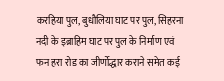करहिया पुल, बुधौलिया घाट पर पुल, सिहरना नदी के इब्राहिम घाट पर पुल के निर्माण एवं फन हरा रोड का जीर्णोद्धार कराने समेत कई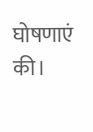घोषणाएं की।